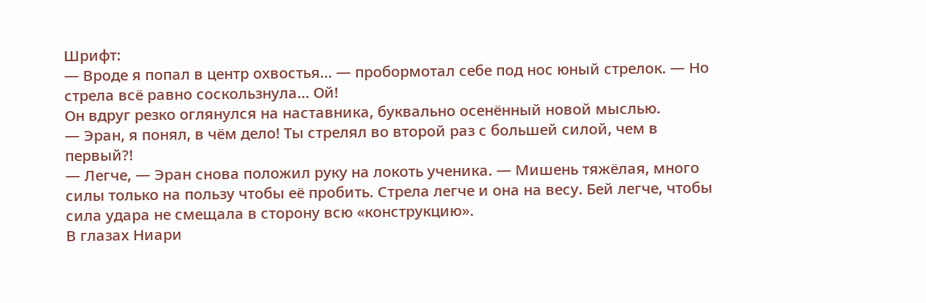Шрифт:
— Вроде я попал в центр охвостья… — пробормотал себе под нос юный стрелок. — Но стрела всё равно соскользнула… Ой!
Он вдруг резко оглянулся на наставника, буквально осенённый новой мыслью.
— Эран, я понял, в чём дело! Ты стрелял во второй раз с большей силой, чем в первый?!
— Легче, — Эран снова положил руку на локоть ученика. — Мишень тяжёлая, много силы только на пользу чтобы её пробить. Стрела легче и она на весу. Бей легче, чтобы сила удара не смещала в сторону всю «конструкцию».
В глазах Ниари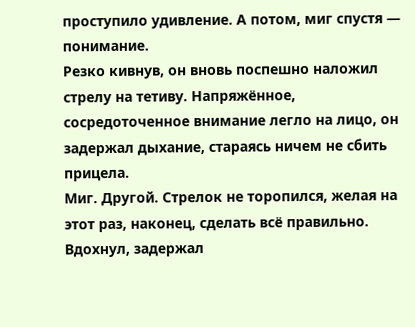проступило удивление. А потом, миг спустя — понимание.
Резко кивнув, он вновь поспешно наложил стрелу на тетиву. Напряжённое, сосредоточенное внимание легло на лицо, он задержал дыхание, стараясь ничем не сбить прицела.
Миг. Другой. Стрелок не торопился, желая на этот раз, наконец, сделать всё правильно.
Вдохнул, задержал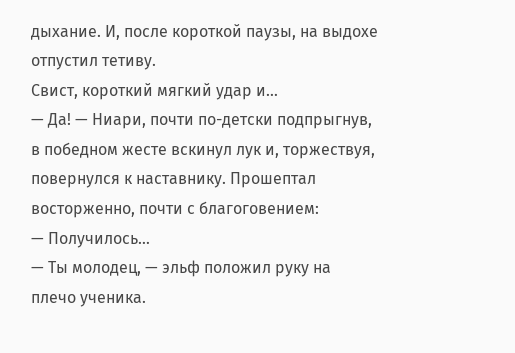дыхание. И, после короткой паузы, на выдохе отпустил тетиву.
Свист, короткий мягкий удар и…
— Да! — Ниари, почти по-детски подпрыгнув, в победном жесте вскинул лук и, торжествуя, повернулся к наставнику. Прошептал восторженно, почти с благоговением:
— Получилось…
— Ты молодец, — эльф положил руку на плечо ученика.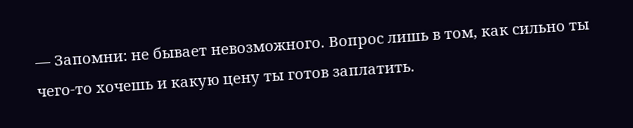— Запомни: не бывает невозможного. Вопрос лишь в том, как сильно ты чего-то хочешь и какую цену ты готов заплатить.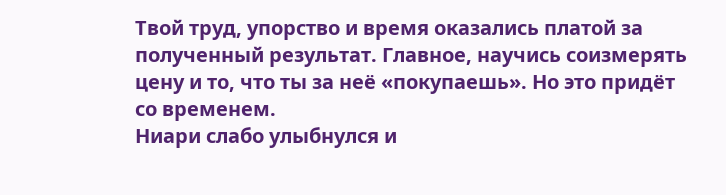Твой труд, упорство и время оказались платой за полученный результат. Главное, научись соизмерять цену и то, что ты за неё «покупаешь». Но это придёт со временем.
Ниари слабо улыбнулся и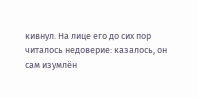кивнул. На лице его до сих пор читалось недоверие: казалось, он сам изумлён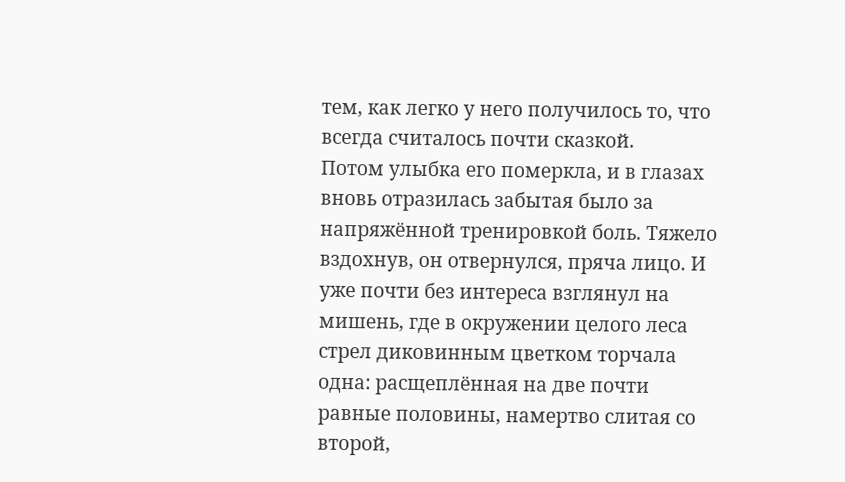тем, как легко у него получилось то, что всегда считалось почти сказкой.
Потом улыбка его померкла, и в глазах вновь отразилась забытая было за напряжённой тренировкой боль. Тяжело вздохнув, он отвернулся, пряча лицо. И уже почти без интереса взглянул на мишень, где в окружении целого леса стрел диковинным цветком торчала одна: расщеплённая на две почти равные половины, намертво слитая со второй,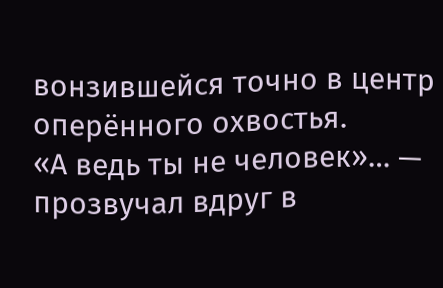вонзившейся точно в центр оперённого охвостья.
«А ведь ты не человек»… — прозвучал вдруг в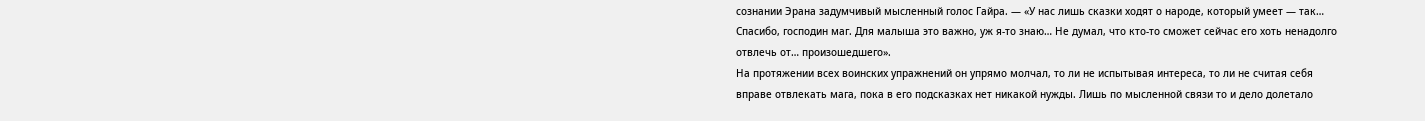сознании Эрана задумчивый мысленный голос Гайра. — «У нас лишь сказки ходят о народе, который умеет — так… Спасибо, господин маг. Для малыша это важно, уж я-то знаю… Не думал, что кто-то сможет сейчас его хоть ненадолго отвлечь от… произошедшего».
На протяжении всех воинских упражнений он упрямо молчал, то ли не испытывая интереса, то ли не считая себя вправе отвлекать мага, пока в его подсказках нет никакой нужды. Лишь по мысленной связи то и дело долетало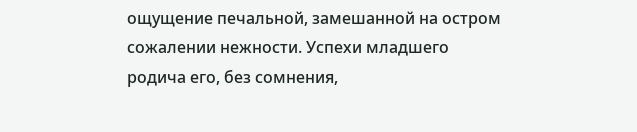ощущение печальной, замешанной на остром сожалении нежности. Успехи младшего родича его, без сомнения,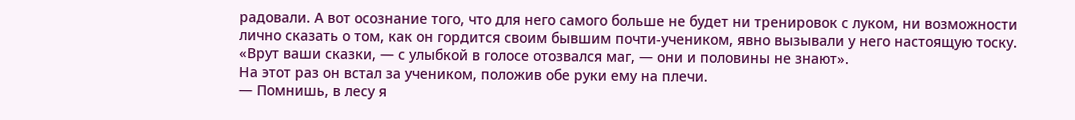радовали. А вот осознание того, что для него самого больше не будет ни тренировок с луком, ни возможности лично сказать о том, как он гордится своим бывшим почти-учеником, явно вызывали у него настоящую тоску.
«Врут ваши сказки, — с улыбкой в голосе отозвался маг, — они и половины не знают».
На этот раз он встал за учеником, положив обе руки ему на плечи.
— Помнишь, в лесу я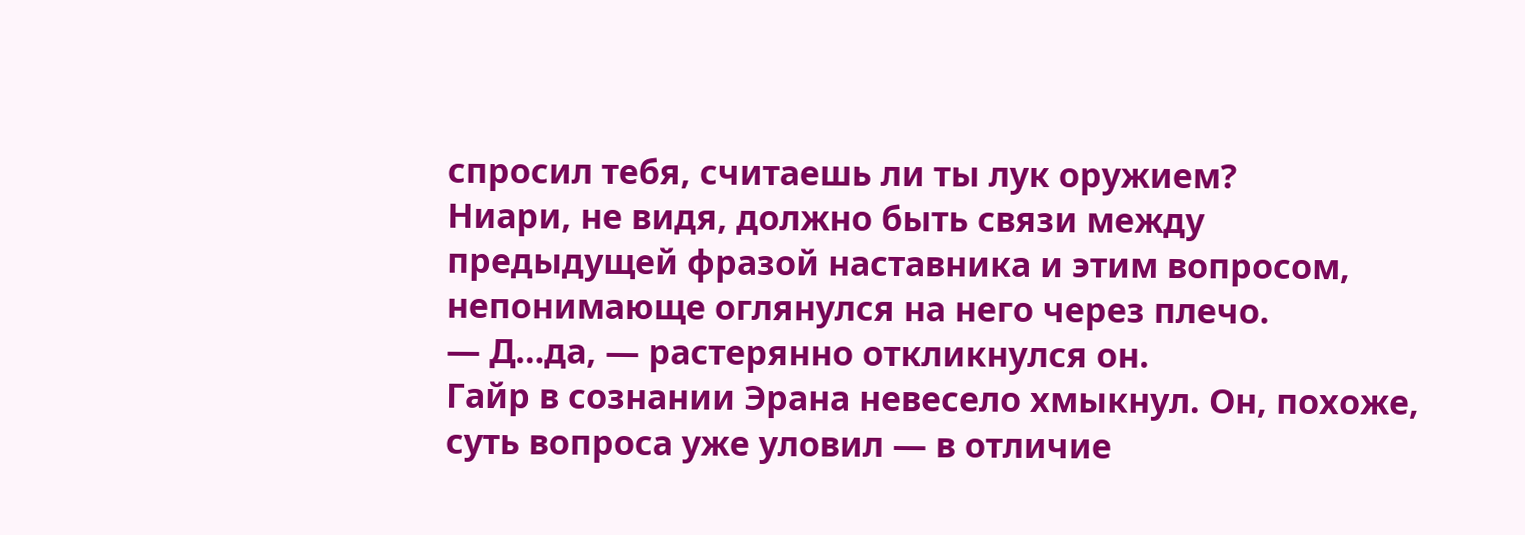спросил тебя, считаешь ли ты лук оружием?
Ниари, не видя, должно быть связи между предыдущей фразой наставника и этим вопросом, непонимающе оглянулся на него через плечо.
— Д…да, — растерянно откликнулся он.
Гайр в сознании Эрана невесело хмыкнул. Он, похоже, суть вопроса уже уловил — в отличие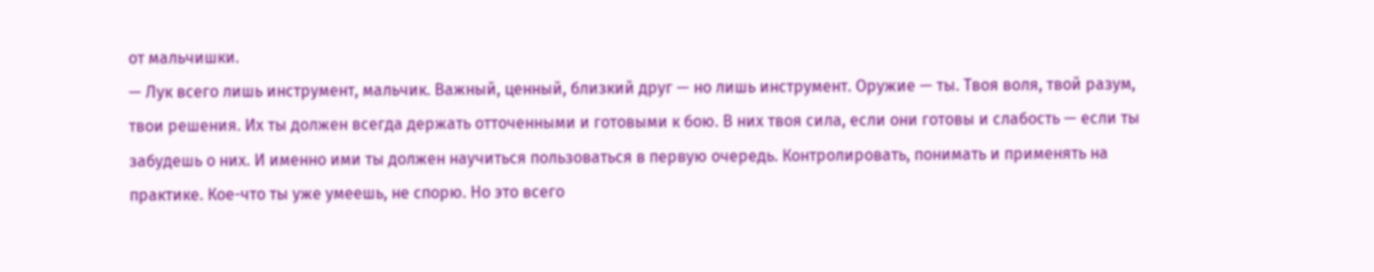от мальчишки.
— Лук всего лишь инструмент, мальчик. Важный, ценный, близкий друг — но лишь инструмент. Оружие — ты. Твоя воля, твой разум, твои решения. Их ты должен всегда держать отточенными и готовыми к бою. В них твоя сила, если они готовы и слабость — если ты забудешь о них. И именно ими ты должен научиться пользоваться в первую очередь. Контролировать, понимать и применять на практике. Кое-что ты уже умеешь, не спорю. Но это всего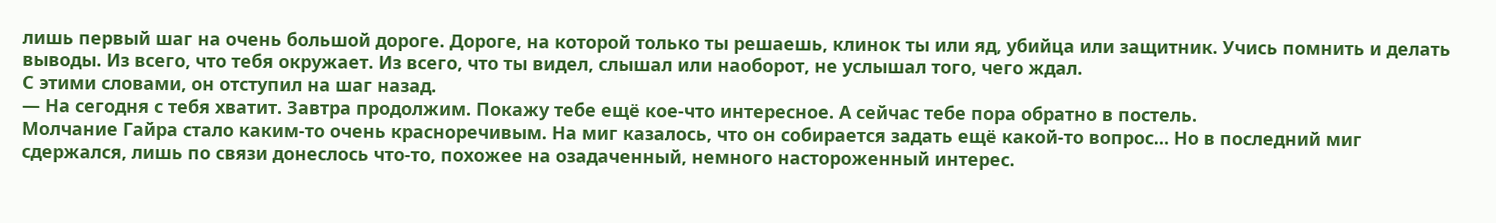лишь первый шаг на очень большой дороге. Дороге, на которой только ты решаешь, клинок ты или яд, убийца или защитник. Учись помнить и делать выводы. Из всего, что тебя окружает. Из всего, что ты видел, слышал или наоборот, не услышал того, чего ждал.
С этими словами, он отступил на шаг назад.
— На сегодня с тебя хватит. Завтра продолжим. Покажу тебе ещё кое-что интересное. А сейчас тебе пора обратно в постель.
Молчание Гайра стало каким-то очень красноречивым. На миг казалось, что он собирается задать ещё какой-то вопрос… Но в последний миг сдержался, лишь по связи донеслось что-то, похожее на озадаченный, немного настороженный интерес.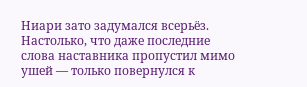Ниари зато задумался всерьёз. Настолько, что даже последние слова наставника пропустил мимо ушей — только повернулся к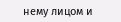нему лицом и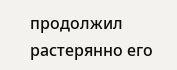продолжил растерянно его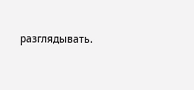разглядывать.